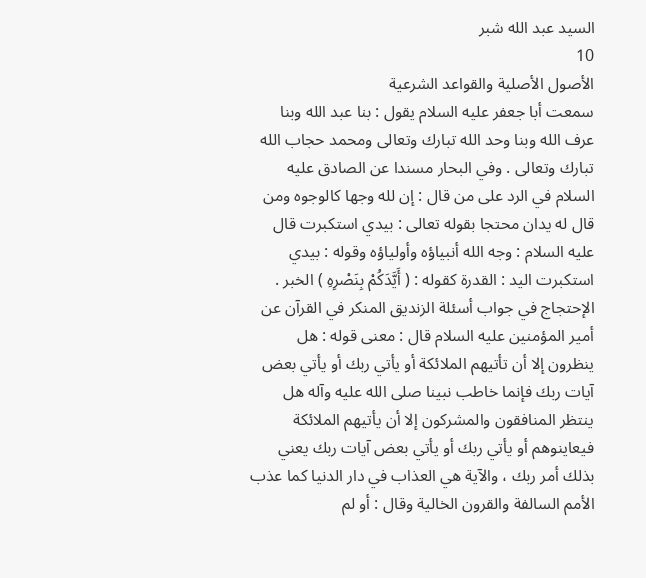السيد عبد الله شبر
10
الأصول الأصلية والقواعد الشرعية
سمعت أبا جعفر عليه السلام يقول : بنا عبد الله وبنا عرف الله وبنا وحد الله تبارك وتعالى ومحمد حجاب الله تبارك وتعالى . وفي البحار مسندا عن الصادق عليه السلام في الرد على من قال : إن لله وجها كالوجوه ومن قال له يدان محتجا بقوله تعالى : بيدي استكبرت قال عليه السلام : وجه الله أنبياؤه وأولياؤه وقوله : بيدي استكبرت اليد : القدرة كقوله : ( أَيَّدَكُمْ بِنَصْرِهِ ) الخبر . الإحتجاج في جواب أسئلة الزنديق المنكر في القرآن عن أمير المؤمنين عليه السلام قال : معنى قوله : هل ينظرون إلا أن تأتيهم الملائكة أو يأتي ربك أو يأتي بعض آيات ربك فإنما خاطب نبينا صلى الله عليه وآله هل ينتظر المنافقون والمشركون إلا أن يأتيهم الملائكة فيعاينوهم أو يأتي ربك أو يأتي بعض آيات ربك يعني بذلك أمر ربك ، والآية هي العذاب في دار الدنيا كما عذب الأمم السالفة والقرون الخالية وقال : أو لم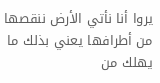يروا أنا نأتي الأرض ننقصها من أطرافها يعني بذلك ما يهلك من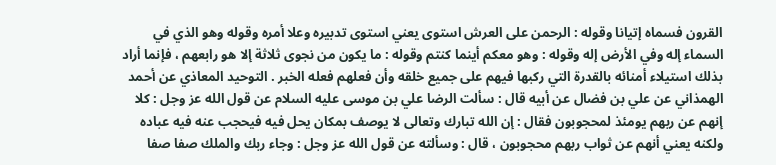القرون فسماه إتيانا وقوله : الرحمن على العرش استوى يعني استوى تدبيره وعلا أمره وقوله وهو الذي في السماء إله وفي الأرض إله وقوله : وهو معكم أينما كنتم وقوله : ما يكون من نجوى ثلاثة إلا هو رابعهم ، فإنما أراد بذلك استيلاء أمنائه بالقدرة التي ركبها فيهم على جميع خلقه وأن فعلهم فعله الخبر . التوحيد المعاذي عن أحمد الهمذاني عن علي بن فضال عن أبيه قال : سألت الرضا علي بن موسى عليه السلام عن قول الله عز وجل : كلا إنهم عن ربهم يومئذ لمحجوبون فقال : إن الله تبارك وتعالى لا يوصف بمكان يحل فيه فيحجب عنه فيه عباده ولكنه يعني أنهم عن ثواب ربهم محجوبون ، قال : وسألته عن قول الله عز وجل : وجاء ربك والملك صفا صفا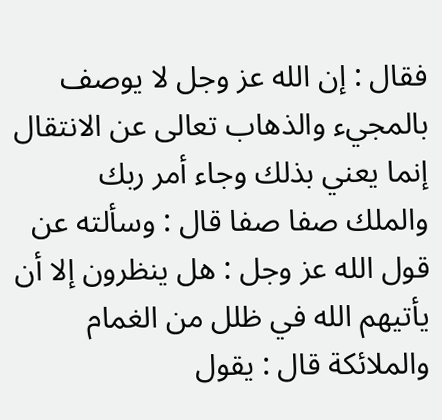فقال : إن الله عز وجل لا يوصف بالمجيء والذهاب تعالى عن الانتقال إنما يعني بذلك وجاء أمر ربك والملك صفا صفا قال : وسألته عن قول الله عز وجل : هل ينظرون إلا أن يأتيهم الله في ظلل من الغمام والملائكة قال : يقول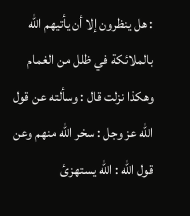: هل ينظرون إلا أن يأتيهم الله بالملائكة في ظلل من الغمام وهكذا نزلت قال : وسألته عن قول الله عز وجل : سخر الله منهم وعن قول الله : الله يستهزئ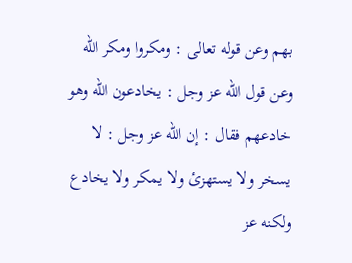بهم وعن قوله تعالى : ومكروا ومكر الله وعن قول الله عز وجل : يخادعون الله وهو خادعهم فقال : إن الله عز وجل : لا يسخر ولا يستهزئ ولا يمكر ولا يخادع ولكنه عز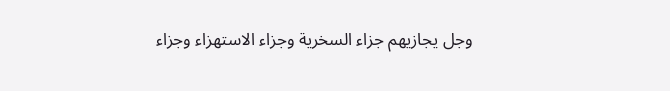وجل يجازيهم جزاء السخرية وجزاء الاستهزاء وجزاء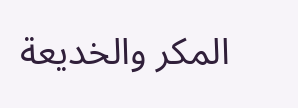المكر والخديعة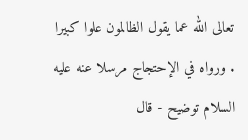تعالى الله عما يقول الظالمون علوا كبيرا . ورواه في الإحتجاج مرسلا عنه عليه السلام توضيح - قال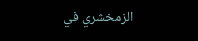الزمخشري في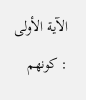الآية الأولى : كونهم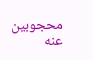محجوبين عنه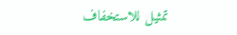تمثيل للاستخفاف